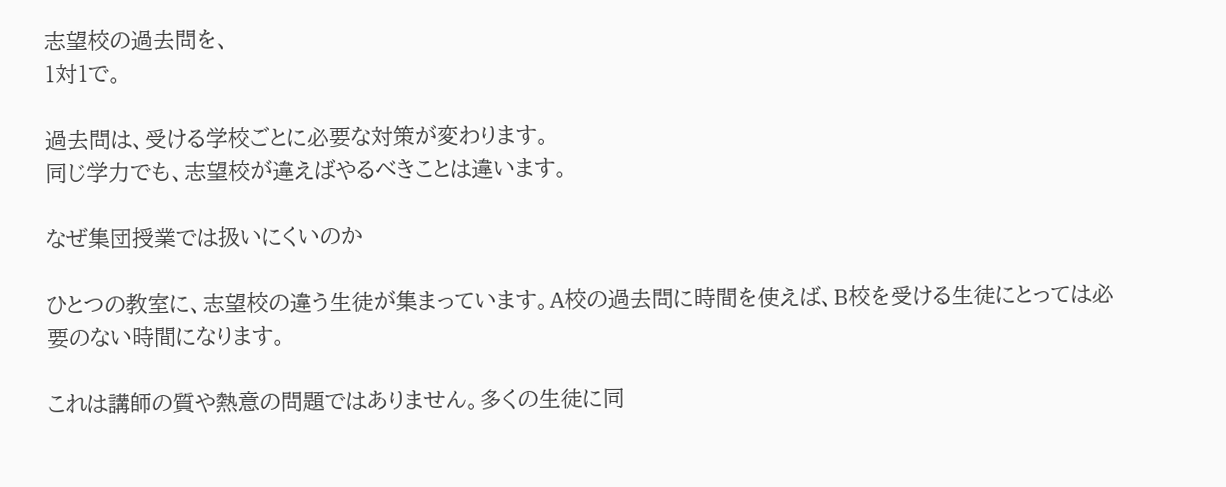志望校の過去問を、
1対1で。

過去問は、受ける学校ごとに必要な対策が変わります。
同じ学力でも、志望校が違えばやるべきことは違います。

なぜ集団授業では扱いにくいのか

ひとつの教室に、志望校の違う生徒が集まっています。A校の過去問に時間を使えば、B校を受ける生徒にとっては必要のない時間になります。

これは講師の質や熱意の問題ではありません。多くの生徒に同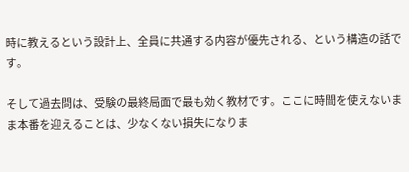時に教えるという設計上、全員に共通する内容が優先される、という構造の話です。

そして過去問は、受験の最終局面で最も効く教材です。ここに時間を使えないまま本番を迎えることは、少なくない損失になりま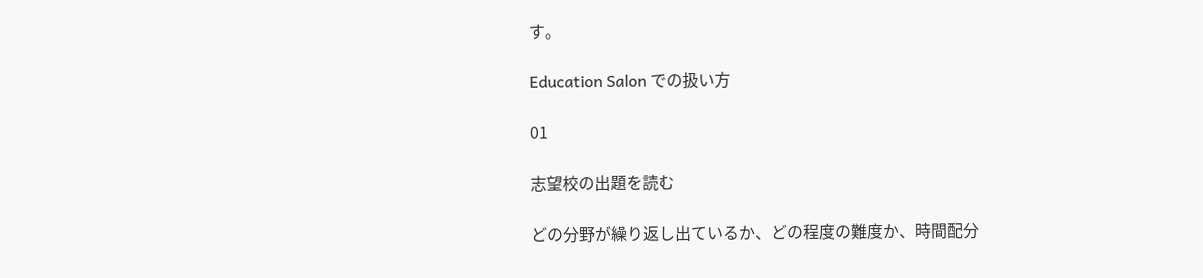す。

Education Salon での扱い方

01

志望校の出題を読む

どの分野が繰り返し出ているか、どの程度の難度か、時間配分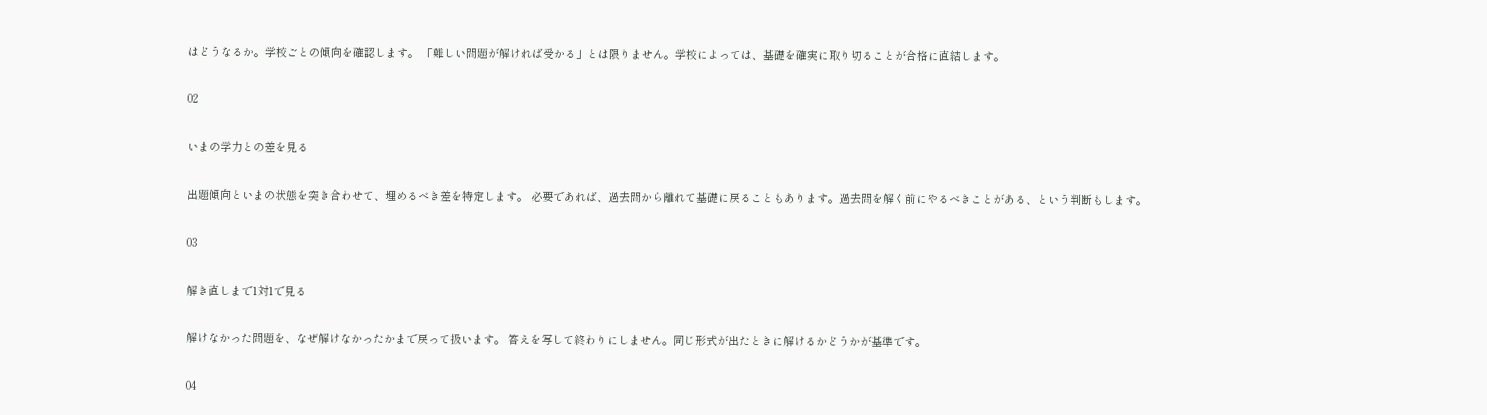はどうなるか。学校ごとの傾向を確認します。 「難しい問題が解ければ受かる」とは限りません。学校によっては、基礎を確実に取り切ることが合格に直結します。

02

いまの学力との差を見る

出題傾向といまの状態を突き合わせて、埋めるべき差を特定します。 必要であれば、過去問から離れて基礎に戻ることもあります。過去問を解く前にやるべきことがある、という判断もします。

03

解き直しまで1対1で見る

解けなかった問題を、なぜ解けなかったかまで戻って扱います。 答えを写して終わりにしません。同じ形式が出たときに解けるかどうかが基準です。

04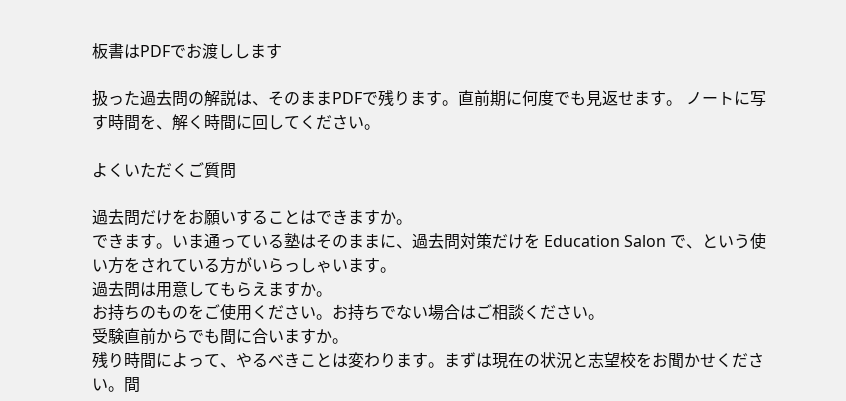板書はPDFでお渡しします

扱った過去問の解説は、そのままPDFで残ります。直前期に何度でも見返せます。 ノートに写す時間を、解く時間に回してください。

よくいただくご質問

過去問だけをお願いすることはできますか。
できます。いま通っている塾はそのままに、過去問対策だけを Education Salon で、という使い方をされている方がいらっしゃいます。
過去問は用意してもらえますか。
お持ちのものをご使用ください。お持ちでない場合はご相談ください。
受験直前からでも間に合いますか。
残り時間によって、やるべきことは変わります。まずは現在の状況と志望校をお聞かせください。間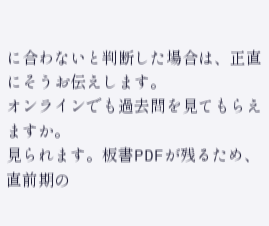に合わないと判断した場合は、正直にそうお伝えします。
オンラインでも過去問を見てもらえますか。
見られます。板書PDFが残るため、直前期の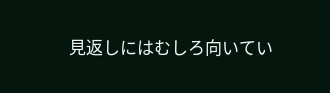見返しにはむしろ向いてい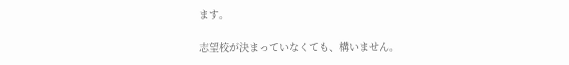ます。

志望校が決まっていなくても、構いません。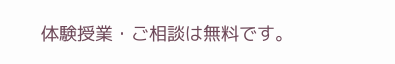体験授業・ご相談は無料です。